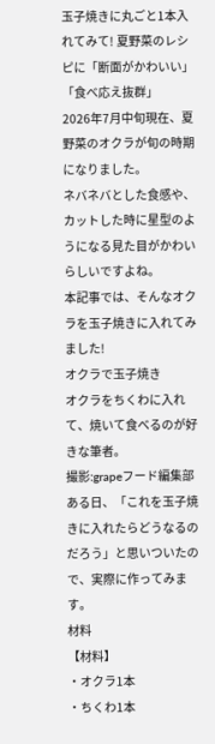玉子焼きに丸ごと1本入れてみて! 夏野菜のレシピに「断面がかわいい」「食べ応え抜群」
2026年7月中旬現在、夏野菜のオクラが旬の時期になりました。
ネバネバとした食感や、カットした時に星型のようになる見た目がかわいらしいですよね。
本記事では、そんなオクラを玉子焼きに入れてみました!
オクラで玉子焼き
オクラをちくわに入れて、焼いて食べるのが好きな筆者。
撮影:grapeフード編集部
ある日、「これを玉子焼きに入れたらどうなるのだろう」と思いついたので、実際に作ってみます。
材料
【材料】
・オクラ1本
・ちくわ1本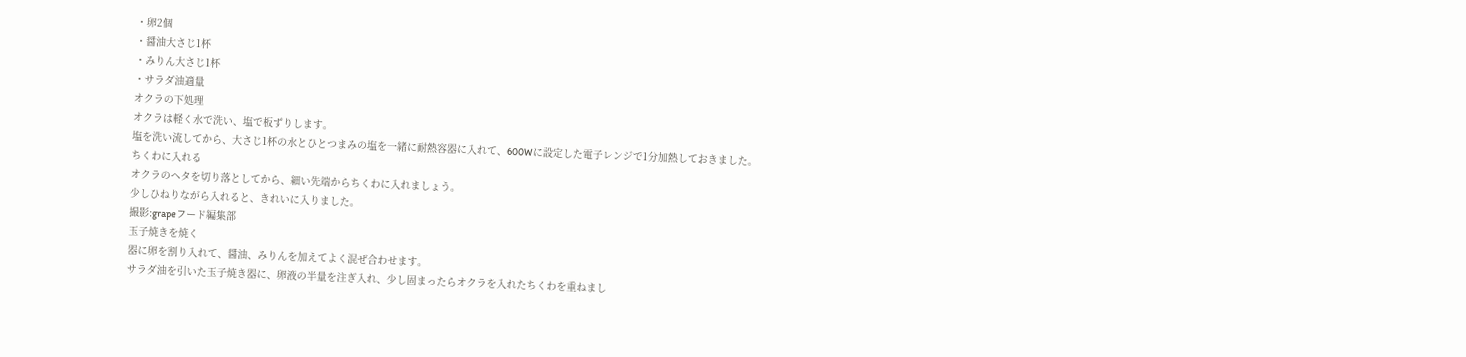・卵2個
・醤油大さじ1杯
・みりん大さじ1杯
・サラダ油適量
オクラの下処理
オクラは軽く水で洗い、塩で板ずりします。
塩を洗い流してから、大さじ1杯の水とひとつまみの塩を一緒に耐熱容器に入れて、600Wに設定した電子レンジで1分加熱しておきました。
ちくわに入れる
オクラのヘタを切り落としてから、細い先端からちくわに入れましょう。
少しひねりながら入れると、きれいに入りました。
撮影:grapeフード編集部
玉子焼きを焼く
器に卵を割り入れて、醤油、みりんを加えてよく混ぜ合わせます。
サラダ油を引いた玉子焼き器に、卵液の半量を注ぎ入れ、少し固まったらオクラを入れたちくわを重ねまし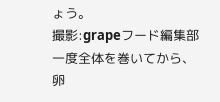ょう。
撮影:grapeフード編集部
一度全体を巻いてから、卵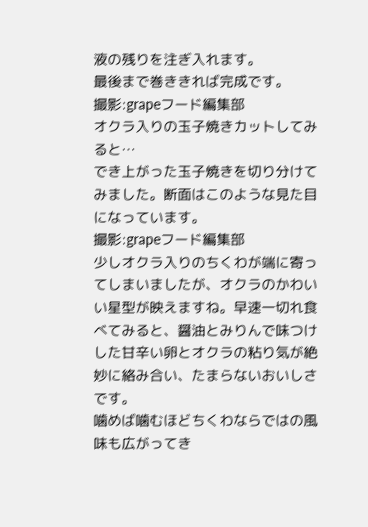液の残りを注ぎ入れます。
最後まで巻ききれば完成です。
撮影:grapeフード編集部
オクラ入りの玉子焼きカットしてみると…
でき上がった玉子焼きを切り分けてみました。断面はこのような見た目になっています。
撮影:grapeフード編集部
少しオクラ入りのちくわが端に寄ってしまいましたが、オクラのかわいい星型が映えますね。早速一切れ食べてみると、醤油とみりんで味つけした甘辛い卵とオクラの粘り気が絶妙に絡み合い、たまらないおいしさです。
噛めば噛むほどちくわならではの風味も広がってき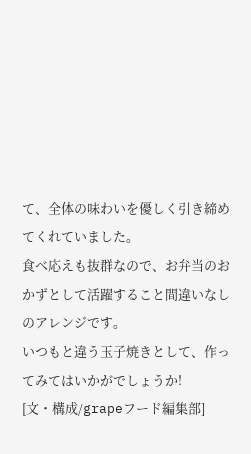て、全体の味わいを優しく引き締めてくれていました。
食べ応えも抜群なので、お弁当のおかずとして活躍すること間違いなしのアレンジです。
いつもと違う玉子焼きとして、作ってみてはいかがでしょうか!
[文・構成/grapeフード編集部]